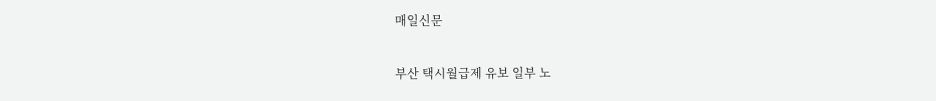매일신문

부산 택시월급제 유보 일부 노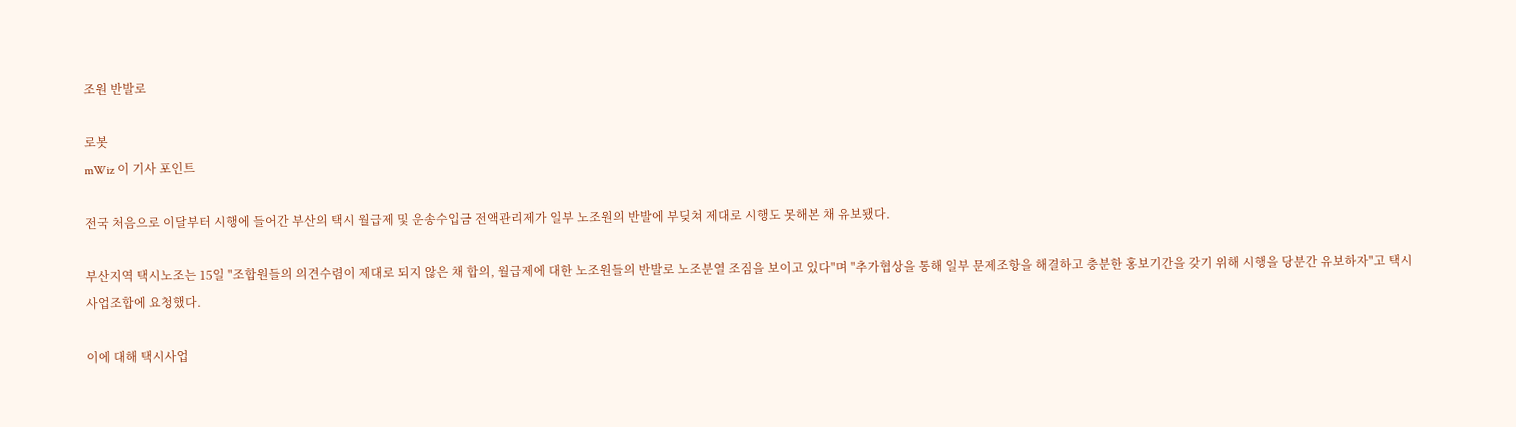조원 반발로

로봇
mWiz 이 기사 포인트

전국 처음으로 이달부터 시행에 들어간 부산의 택시 월급제 및 운송수입금 전액관리제가 일부 노조원의 반발에 부딪쳐 제대로 시행도 못해본 채 유보됐다.

부산지역 택시노조는 15일 "조합원들의 의견수렴이 제대로 되지 않은 채 합의, 월급제에 대한 노조원들의 반발로 노조분열 조짐을 보이고 있다"며 "추가협상을 통해 일부 문제조항을 해결하고 충분한 홍보기간을 갖기 위해 시행을 당분간 유보하자"고 택시사업조합에 요청했다.

이에 대해 택시사업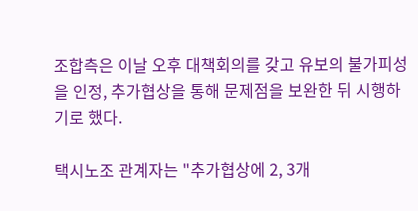조합측은 이날 오후 대책회의를 갖고 유보의 불가피성을 인정, 추가협상을 통해 문제점을 보완한 뒤 시행하기로 했다.

택시노조 관계자는 "추가협상에 2, 3개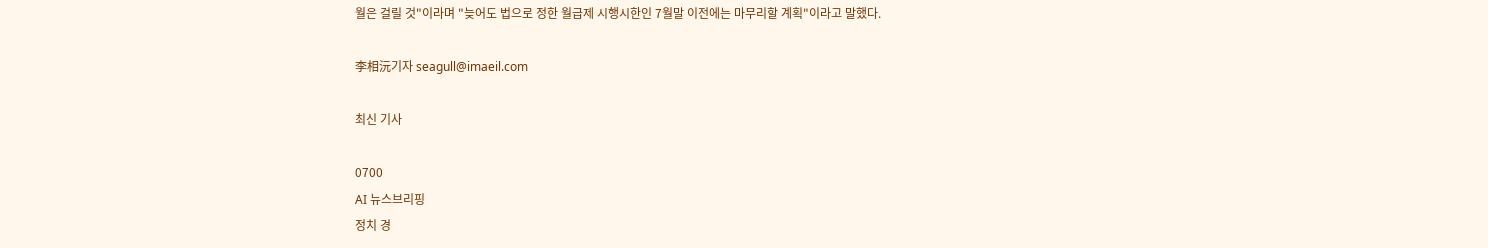월은 걸릴 것"이라며 "늦어도 법으로 정한 월급제 시행시한인 7월말 이전에는 마무리할 계획"이라고 말했다.

李相沅기자 seagull@imaeil.com

최신 기사

0700
AI 뉴스브리핑
정치 경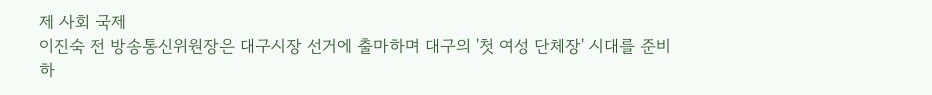제 사회 국제
이진숙 전 방송통신위원장은 대구시장 선거에 출마하며 대구의 '첫 여성 단체장' 시대를 준비하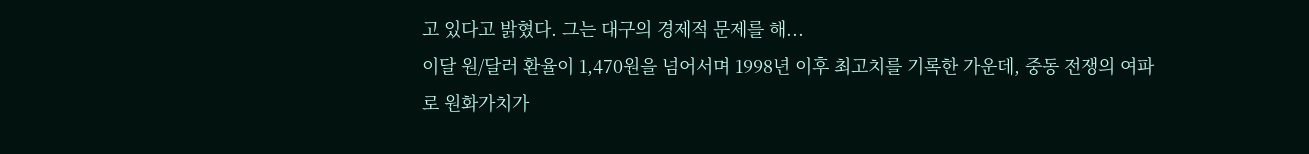고 있다고 밝혔다. 그는 대구의 경제적 문제를 해...
이달 원/달러 환율이 1,470원을 넘어서며 1998년 이후 최고치를 기록한 가운데, 중동 전쟁의 여파로 원화가치가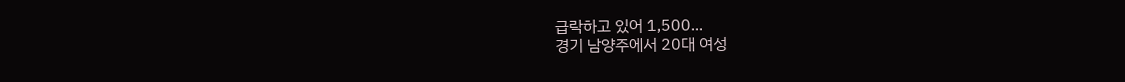급락하고 있어 1,500...
경기 남양주에서 20대 여성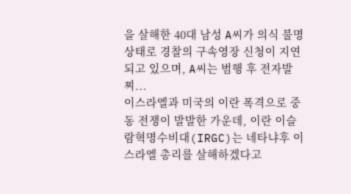을 살해한 40대 남성 A씨가 의식 불명 상태로 경찰의 구속영장 신청이 지연되고 있으며, A씨는 범행 후 전자발찌...
이스라엘과 미국의 이란 폭격으로 중동 전쟁이 발발한 가운데, 이란 이슬람혁명수비대(IRGC)는 네타냐후 이스라엘 총리를 살해하겠다고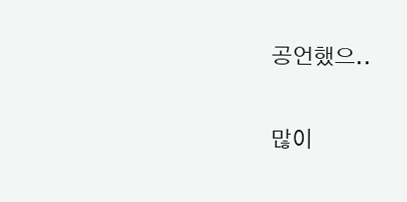공언했으..

많이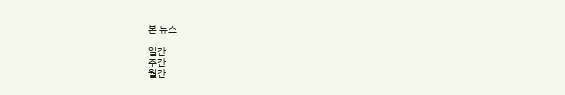본 뉴스

일간
주간
월간